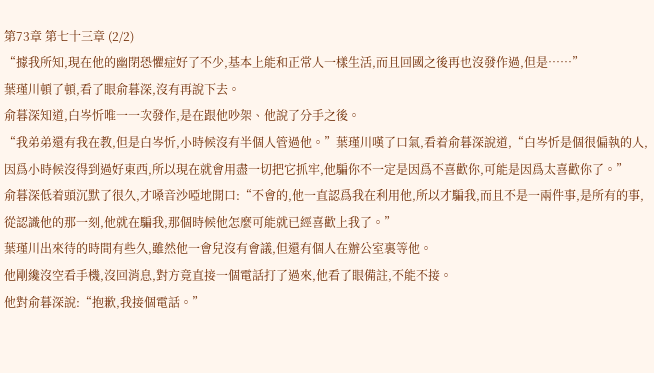第73章 第七十三章 (2/2)
“據我所知,現在他的幽閉恐懼症好了不少,基本上能和正常人一樣生活,而且回國之後再也沒發作過,但是……”
葉瑾川頓了頓,看了眼俞暮深,沒有再說下去。
俞暮深知道,白岑忻唯一一次發作,是在跟他吵架、他說了分手之後。
“我弟弟還有我在教,但是白岑忻,小時候沒有半個人管過他。”葉瑾川嘆了口氣,看着俞暮深說道,“白岑忻是個很偏執的人,因爲小時候沒得到過好東西,所以現在就會用盡一切把它抓牢,他騙你不一定是因爲不喜歡你,可能是因爲太喜歡你了。”
俞暮深低着頭沉默了很久,才嗓音沙啞地開口:“不會的,他一直認爲我在利用他,所以才騙我,而且不是一兩件事,是所有的事,從認識他的那一刻,他就在騙我,那個時候他怎麼可能就已經喜歡上我了。”
葉瑾川出來待的時間有些久,雖然他一會兒沒有會議,但還有個人在辦公室裏等他。
他剛纔沒空看手機,沒回消息,對方竟直接一個電話打了過來,他看了眼備註,不能不接。
他對俞暮深說:“抱歉,我接個電話。”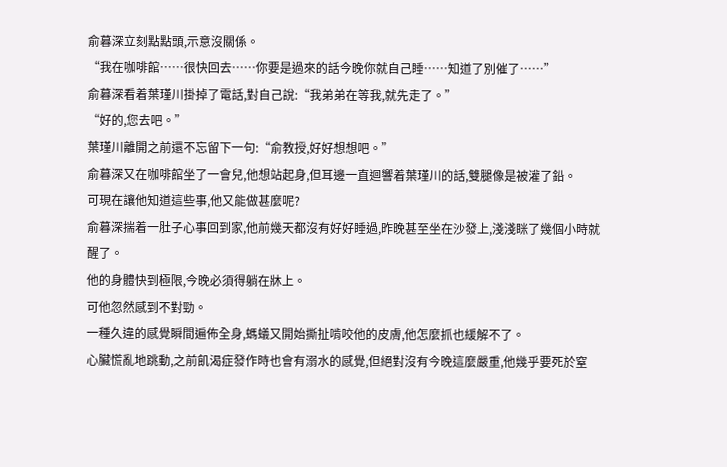俞暮深立刻點點頭,示意沒關係。
“我在咖啡館……很快回去……你要是過來的話今晚你就自己睡……知道了別催了……”
俞暮深看着葉瑾川掛掉了電話,對自己說:“我弟弟在等我,就先走了。”
“好的,您去吧。”
葉瑾川離開之前還不忘留下一句:“俞教授,好好想想吧。”
俞暮深又在咖啡館坐了一會兒,他想站起身,但耳邊一直迴響着葉瑾川的話,雙腿像是被灌了鉛。
可現在讓他知道這些事,他又能做甚麼呢?
俞暮深揣着一肚子心事回到家,他前幾天都沒有好好睡過,昨晚甚至坐在沙發上,淺淺眯了幾個小時就醒了。
他的身體快到極限,今晚必須得躺在牀上。
可他忽然感到不對勁。
一種久違的感覺瞬間遍佈全身,螞蟻又開始撕扯啃咬他的皮膚,他怎麼抓也緩解不了。
心臟慌亂地跳動,之前飢渴症發作時也會有溺水的感覺,但絕對沒有今晚這麼嚴重,他幾乎要死於窒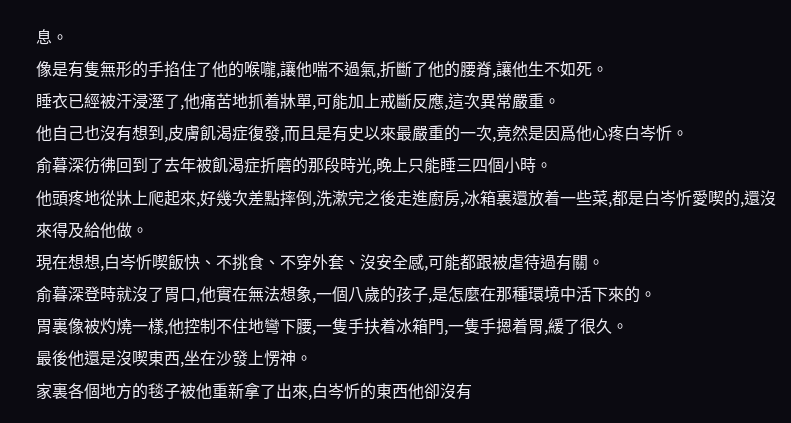息。
像是有隻無形的手掐住了他的喉嚨,讓他喘不過氣,折斷了他的腰脊,讓他生不如死。
睡衣已經被汗浸溼了,他痛苦地抓着牀單,可能加上戒斷反應,這次異常嚴重。
他自己也沒有想到,皮膚飢渴症復發,而且是有史以來最嚴重的一次,竟然是因爲他心疼白岑忻。
俞暮深彷彿回到了去年被飢渴症折磨的那段時光,晚上只能睡三四個小時。
他頭疼地從牀上爬起來,好幾次差點摔倒,洗漱完之後走進廚房,冰箱裏還放着一些菜,都是白岑忻愛喫的,還沒來得及給他做。
現在想想,白岑忻喫飯快、不挑食、不穿外套、沒安全感,可能都跟被虐待過有關。
俞暮深登時就沒了胃口,他實在無法想象,一個八歲的孩子,是怎麼在那種環境中活下來的。
胃裏像被灼燒一樣,他控制不住地彎下腰,一隻手扶着冰箱門,一隻手摁着胃,緩了很久。
最後他還是沒喫東西,坐在沙發上愣神。
家裏各個地方的毯子被他重新拿了出來,白岑忻的東西他卻沒有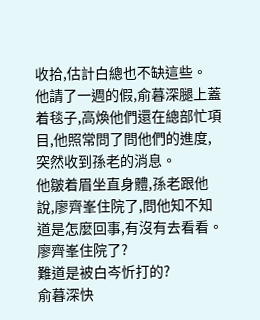收拾,估計白總也不缺這些。
他請了一週的假,俞暮深腿上蓋着毯子,高煥他們還在總部忙項目,他照常問了問他們的進度,突然收到孫老的消息。
他皺着眉坐直身體,孫老跟他說,廖齊峯住院了,問他知不知道是怎麼回事,有沒有去看看。
廖齊峯住院了?
難道是被白岑忻打的?
俞暮深快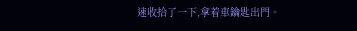速收拾了一下,拿着車鑰匙出門。